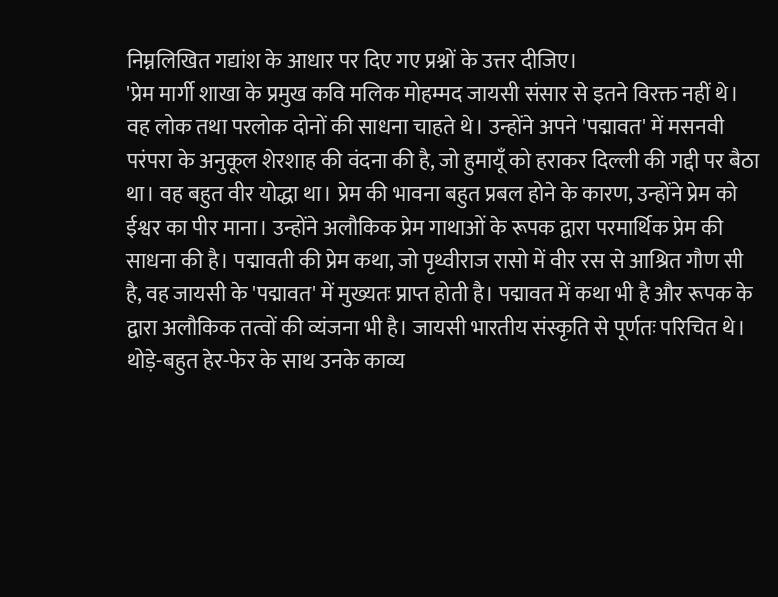निम्नलिखित गद्यांश के आधार पर दिए गए प्रश्नों के उत्तर दीजिए।
'प्रेम मार्गी शाखा के प्रमुख कवि मलिक मोहम्मद जायसी संसार से इतने विरक्त नहीं थे। वह लोक तथा परलोक दोनों की साधना चाहते थे। उन्होंने अपने 'पद्मावत' में मसनवी परंपरा के अनुकूल शेरशाह की वंदना की है, जो हुमायूँ को हराकर दिल्ली की गद्दी पर बैठा था। वह बहुत वीर योद्धा था। प्रेम की भावना बहुत प्रबल होने के कारण, उन्होंने प्रेम को ईश्वर का पीर माना। उन्होंने अलौकिक प्रेम गाथाओं के रूपक द्वारा परमार्थिक प्रेम की साधना की है। पद्मावती की प्रेम कथा, जो पृथ्वीराज रासो में वीर रस से आश्रित गौण सी है, वह जायसी के 'पद्मावत' में मुख्यतः प्राप्त होती है। पद्मावत में कथा भी है और रूपक के द्वारा अलौकिक तत्वों की व्यंजना भी है। जायसी भारतीय संस्कृति से पूर्णतः परिचित थे। थोड़े-बहुत हेर-फेर के साथ उनके काव्य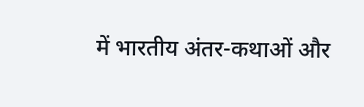में भारतीय अंतर-कथाओं और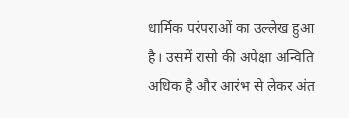धार्मिक परंपराओं का उल्लेख हुआ है। उसमें रासो की अपेक्षा अन्विति अधिक है और आरंभ से लेकर अंत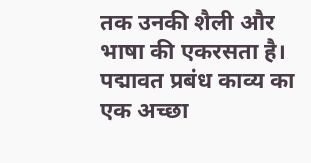तक उनकी शैली और भाषा की एकरसता है। पद्मावत प्रबंध काव्य का एक अच्छा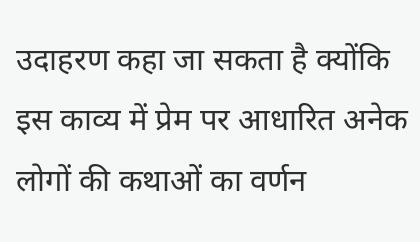उदाहरण कहा जा सकता है क्योंकि इस काव्य में प्रेम पर आधारित अनेक लोगों की कथाओं का वर्णन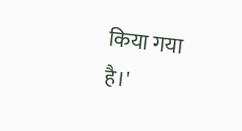किया गया है।'